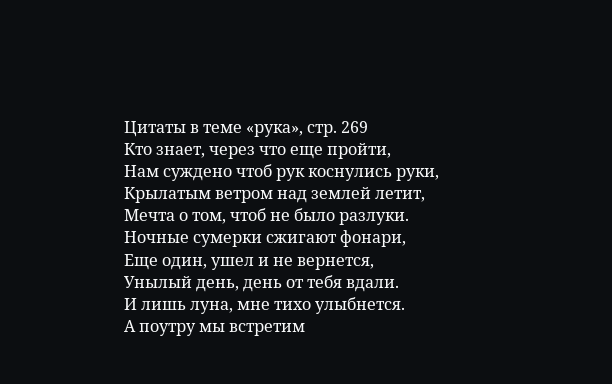Цитаты в теме «рука», стр. 269
Кто знает, через что еще пройти,
Нам суждено чтоб рук коснулись руки,
Крылатым ветром над землей летит,
Мечта о том, чтоб не было разлуки.
Ночные сумерки сжигают фонари,
Еще один, ушел и не вернется,
Унылый день, день от тебя вдали.
И лишь луна, мне тихо улыбнется.
А поутру мы встретим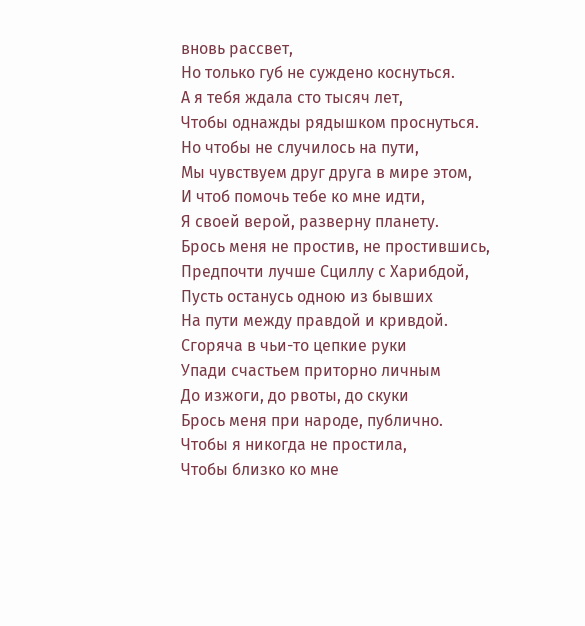вновь рассвет,
Но только губ не суждено коснуться.
А я тебя ждала сто тысяч лет,
Чтобы однажды рядышком проснуться.
Но чтобы не случилось на пути,
Мы чувствуем друг друга в мире этом,
И чтоб помочь тебе ко мне идти,
Я своей верой, разверну планету.
Брось меня не простив, не простившись,
Предпочти лучше Сциллу с Харибдой,
Пусть останусь одною из бывших
На пути между правдой и кривдой.
Сгоряча в чьи-то цепкие руки
Упади счастьем приторно личным
До изжоги, до рвоты, до скуки
Брось меня при народе, публично.
Чтобы я никогда не простила,
Чтобы близко ко мне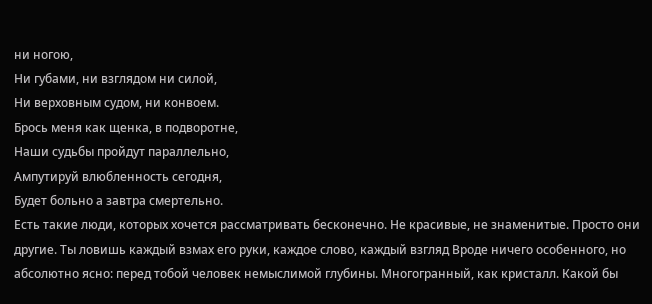ни ногою,
Ни губами, ни взглядом ни силой,
Ни верховным судом, ни конвоем.
Брось меня как щенка, в подворотне,
Наши судьбы пройдут параллельно,
Ампутируй влюбленность сегодня,
Будет больно а завтра смертельно.
Есть такие люди, которых хочется рассматривать бесконечно. Не красивые, не знаменитые. Просто они другие. Ты ловишь каждый взмах его руки, каждое слово, каждый взгляд Вроде ничего особенного, но абсолютно ясно: перед тобой человек немыслимой глубины. Многогранный, как кристалл. Какой бы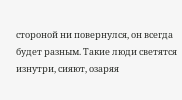стороной ни повернулся, он всегда будет разным. Такие люди светятся изнутри, сияют, озаряя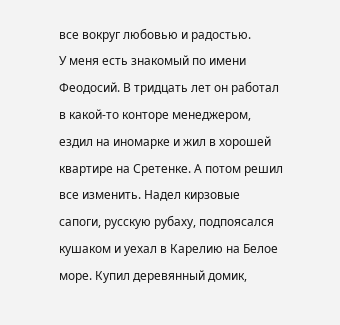все вокруг любовью и радостью.
У меня есть знакомый по имени Феодосий. В тридцать лет он работал в какой-то конторе менеджером, ездил на иномарке и жил в хорошей квартире на Сретенке. А потом решил все изменить. Надел кирзовые сапоги, русскую рубаху, подпоясался кушаком и уехал в Карелию на Белое море. Купил деревянный домик,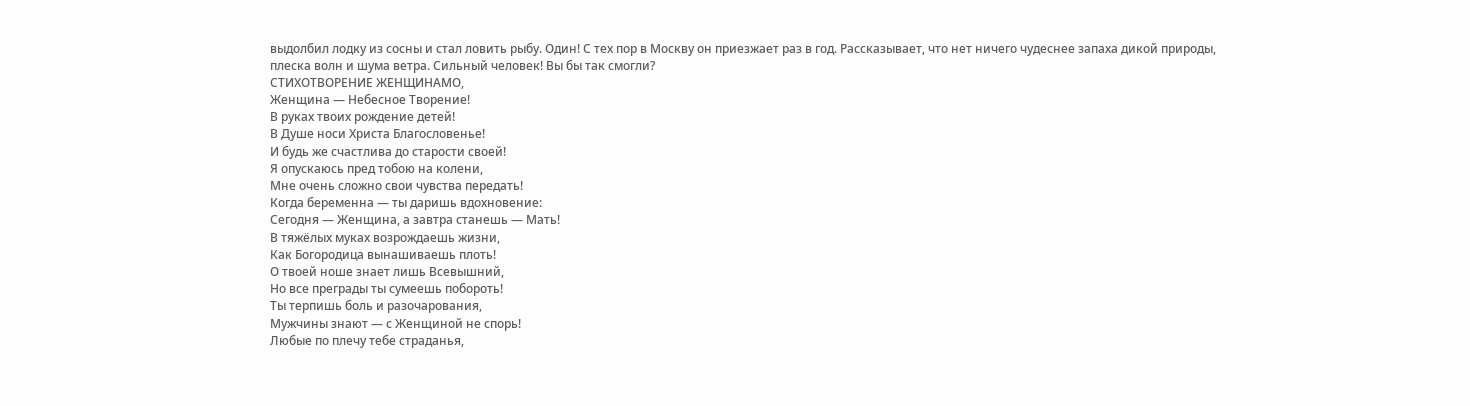выдолбил лодку из сосны и стал ловить рыбу. Один! С тех пор в Москву он приезжает раз в год. Рассказывает, что нет ничего чудеснее запаха дикой природы, плеска волн и шума ветра. Сильный человек! Вы бы так смогли?
СТИХОТВОРЕНИЕ ЖЕНЩИНАМО,
Женщина — Небесное Творение!
В руках твоих рождение детей!
В Душе носи Христа Благословенье!
И будь же счастлива до старости своей!
Я опускаюсь пред тобою на колени,
Мне очень сложно свои чувства передать!
Когда беременна — ты даришь вдохновение:
Сегодня — Женщина, а завтра станешь — Мать!
В тяжёлых муках возрождаешь жизни,
Как Богородица вынашиваешь плоть!
О твоей ноше знает лишь Всевышний,
Но все преграды ты сумеешь побороть!
Ты терпишь боль и разочарования,
Мужчины знают — с Женщиной не спорь!
Любые по плечу тебе страданья,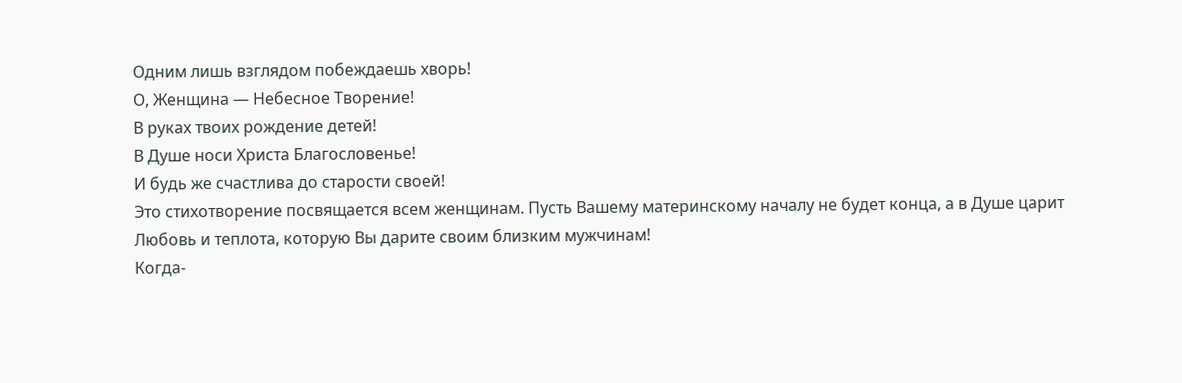Одним лишь взглядом побеждаешь хворь!
О, Женщина — Небесное Творение!
В руках твоих рождение детей!
В Душе носи Христа Благословенье!
И будь же счастлива до старости своей!
Это стихотворение посвящается всем женщинам. Пусть Вашему материнскому началу не будет конца, а в Душе царит Любовь и теплота, которую Вы дарите своим близким мужчинам!
Когда-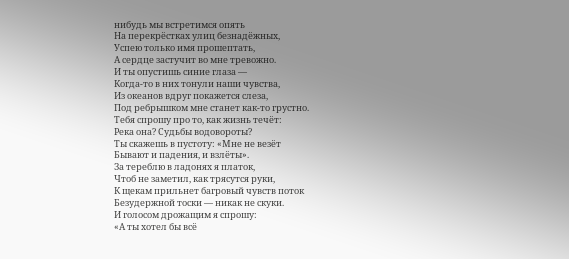нибудь мы встретимся опять
На перекрёстках улиц безнадёжных,
Успею только имя прошептать,
А сердце застучит во мне тревожно.
И ты опустишь синие глаза —
Когда-то в них тонули наши чувства,
Из океанов вдруг покажется слеза,
Под ребрышком мне станет как-то грустно.
Тебя спрошу про то, как жизнь течёт:
Река она? Судьбы водовороты?
Ты скажешь в пустоту: «Мне не везёт
Бывают и падения, и взлёты».
За тереблю в ладонях я платок,
Чтоб не заметил, как трясутся руки,
К щекам прильнет багровый чувств поток
Безудержной тоски — никак не скуки.
И голосом дрожащим я спрошу:
«А ты хотел бы всё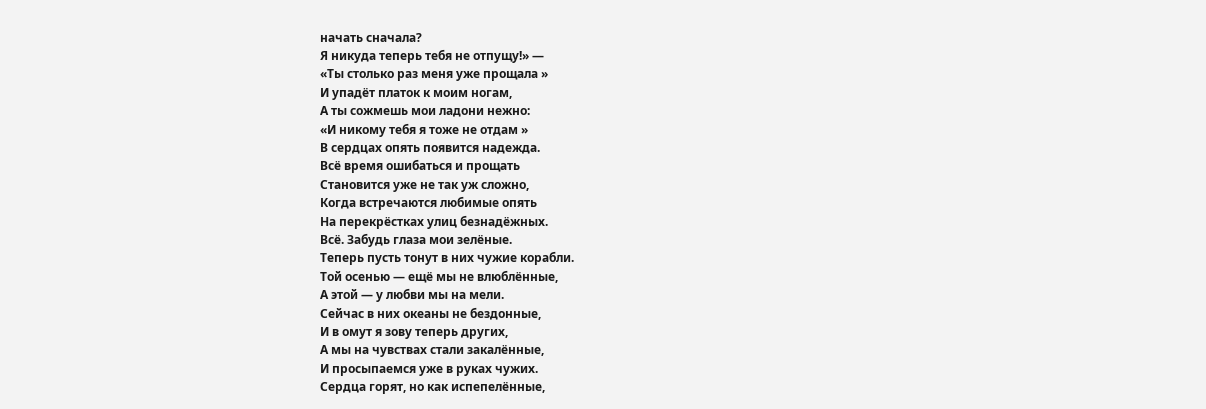начать сначала?
Я никуда теперь тебя не отпущу!» —
«Ты столько раз меня уже прощала »
И упадёт платок к моим ногам,
А ты сожмешь мои ладони нежно:
«И никому тебя я тоже не отдам »
В сердцах опять появится надежда.
Всё время ошибаться и прощать
Становится уже не так уж сложно,
Когда встречаются любимые опять
На перекрёстках улиц безнадёжных.
Всё. Забудь глаза мои зелёные.
Теперь пусть тонут в них чужие корабли.
Той осенью — ещё мы не влюблённые,
А этой — у любви мы на мели.
Сейчас в них океаны не бездонные,
И в омут я зову теперь других,
А мы на чувствах стали закалённые,
И просыпаемся уже в руках чужих.
Сердца горят, но как испепелённые,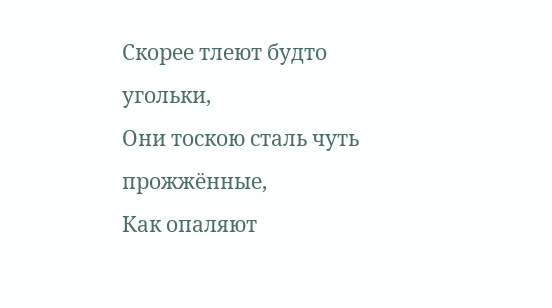Скорее тлеют будто угольки,
Они тоскою сталь чуть прожжённые,
Как опаляют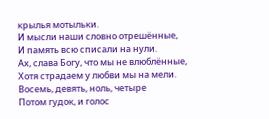крылья мотыльки.
И мысли наши словно отрешённые,
И память всю списали на нули.
Ах, слава Богу, что мы не влюблённые,
Хотя страдаем у любви мы на мели.
Восемь, девять, ноль, четыре
Потом гудок, и голос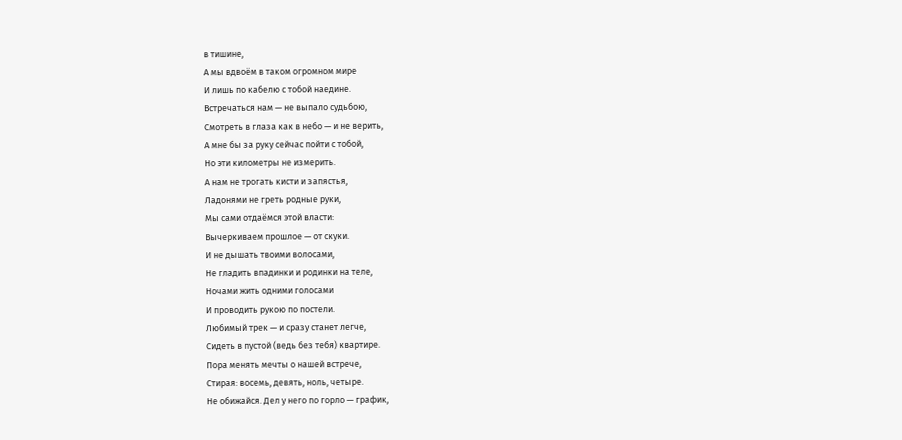в тишине,
А мы вдвоём в таком огромном мире
И лишь по кабелю с тобой наедине.
Встречаться нам — не выпало судьбою,
Смотреть в глаза как в небо — и не верить,
А мне бы за руку сейчас пойти с тобой,
Но эти километры не измерить.
А нам не трогать кисти и запястья,
Ладонями не греть родные руки,
Мы сами отдаёмся этой власти:
Вычеркиваем прошлое — от скуки.
И не дышать твоими волосами,
Не гладить впадинки и родинки на теле,
Ночами жить одними голосами
И проводить рукою по постели.
Любимый трек — и сразу станет легче,
Сидеть в пустой (ведь без тебя) квартире.
Пора менять мечты о нашей встрече,
Стирая: восемь, девять, ноль, четыре.
Не обижайся. Дел у него по горло — график,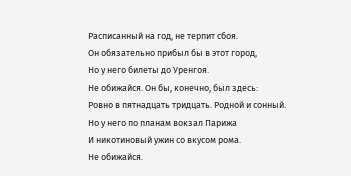Расписанный на год, не терпит сбоя.
Он обязательно прибыл бы в этот город,
Но у него билеты до Уренгоя.
Не обижайся. Он бы, конечно, был здесь:
Ровно в пятнадцать тридцать. Родной и сонный.
Но у него по планам вокзал Парижа
И никотиновый ужин со вкусом рома.
Не обижайся.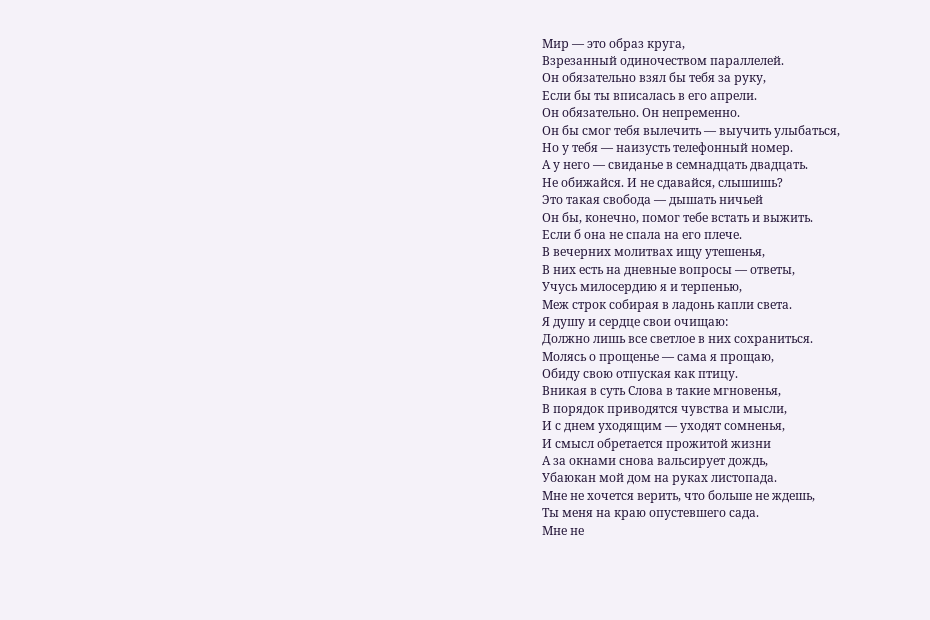Мир — это образ круга,
Взрезанный одиночеством параллелей.
Он обязательно взял бы тебя за руку,
Если бы ты вписалась в его апрели.
Он обязательно. Он непременно.
Он бы смог тебя вылечить — выучить улыбаться,
Но у тебя — наизусть телефонный номер.
А у него — свиданье в семнадцать двадцать.
Не обижайся. И не сдавайся, слышишь?
Это такая свобода — дышать ничьей
Он бы, конечно, помог тебе встать и выжить.
Если б она не спала на его плече.
В вечерних молитвах ищу утешенья,
В них есть на дневные вопросы — ответы,
Учусь милосердию я и терпенью,
Меж строк собирая в ладонь капли света.
Я душу и сердце свои очищаю:
Должно лишь все светлое в них сохраниться.
Молясь о прощенье — сама я прощаю,
Обиду свою отпуская как птицу.
Вникая в суть Слова в такие мгновенья,
В порядок приводятся чувства и мысли,
И с днем уходящим — уходят сомненья,
И смысл обретается прожитой жизни
А за окнами снова вальсирует дождь,
Убаюкан мой дом на руках листопада.
Мне не хочется верить, что больше не ждешь,
Ты меня на краю опустевшего сада.
Мне не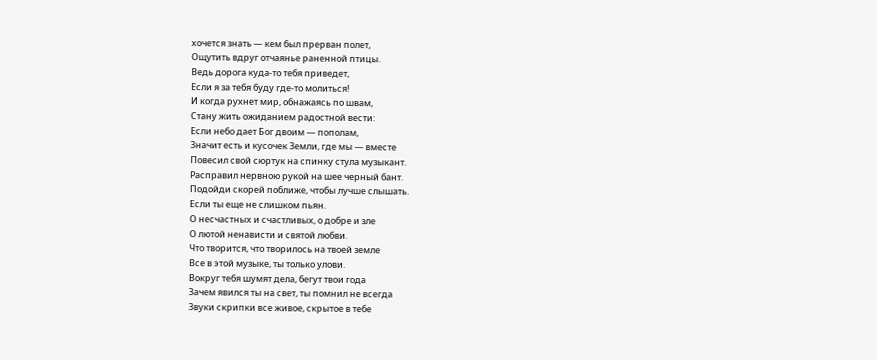хочется знать — кем был прерван полет,
Ощутить вдруг отчаянье раненной птицы.
Ведь дорога куда-то тебя приведет,
Если я за тебя буду где-то молиться!
И когда рухнет мир, обнажаясь по швам,
Стану жить ожиданием радостной вести:
Если небо дает Бог двоим — пополам,
Значит есть и кусочек Земли, где мы — вместе
Повесил свой сюртук на спинку стула музыкант.
Расправил нервною рукой на шее черный бант.
Подойди скорей поближе, чтобы лучше слышать.
Если ты еще не слишком пьян.
О несчастных и счастливых, о добре и зле
О лютой ненависти и святой любви.
Что творится, что творилось на твоей земле
Все в этой музыке, ты только улови.
Вокруг тебя шумят дела, бегут твои года
Зачем явился ты на свет, ты помнил не всегда
Звуки скрипки все живое, скрытое в тебе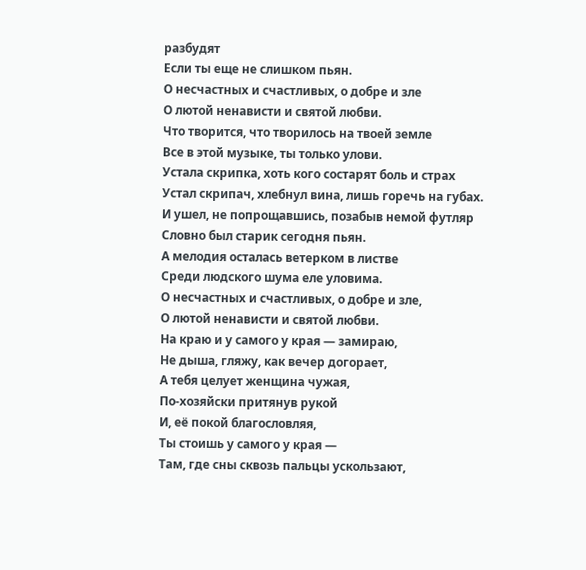разбудят
Если ты еще не слишком пьян.
О несчастных и счастливых, о добре и зле
О лютой ненависти и святой любви.
Что творится, что творилось на твоей земле
Все в этой музыке, ты только улови.
Устала скрипка, хоть кого состарят боль и страх
Устал скрипач, хлебнул вина, лишь горечь на губах.
И ушел, не попрощавшись, позабыв немой футляр
Словно был старик сегодня пьян.
А мелодия осталась ветерком в листве
Среди людского шума еле уловима.
О несчастных и счастливых, о добре и зле,
О лютой ненависти и святой любви.
На краю и у самого у края — замираю,
Не дыша, гляжу, как вечер догорает,
А тебя целует женщина чужая,
По-хозяйски притянув рукой
И, её покой благословляя,
Ты стоишь у самого у края —
Там, где сны сквозь пальцы ускользают,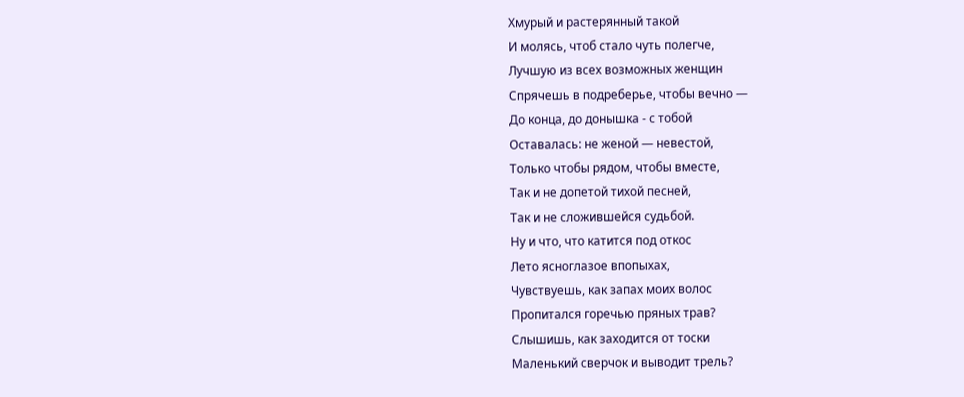Хмурый и растерянный такой
И молясь, чтоб стало чуть полегче,
Лучшую из всех возможных женщин
Спрячешь в подреберье, чтобы вечно —
До конца, до донышка - с тобой
Оставалась: не женой — невестой,
Только чтобы рядом, чтобы вместе,
Так и не допетой тихой песней,
Так и не сложившейся судьбой.
Ну и что, что катится под откос
Лето ясноглазое впопыхах,
Чувствуешь, как запах моих волос
Пропитался горечью пряных трав?
Слышишь, как заходится от тоски
Маленький сверчок и выводит трель?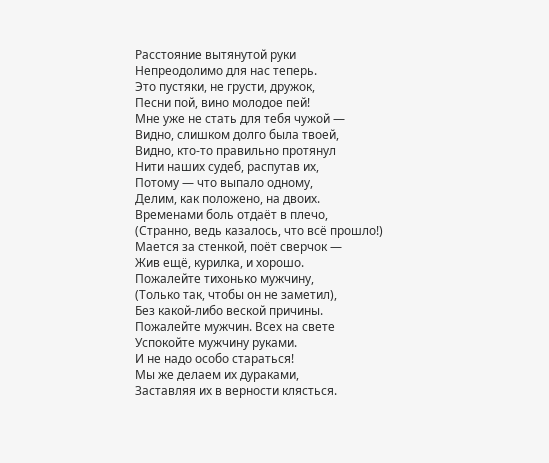Расстояние вытянутой руки
Непреодолимо для нас теперь.
Это пустяки, не грусти, дружок,
Песни пой, вино молодое пей!
Мне уже не стать для тебя чужой —
Видно, слишком долго была твоей,
Видно, кто-то правильно протянул
Нити наших судеб, распутав их,
Потому — что выпало одному,
Делим, как положено, на двоих.
Временами боль отдаёт в плечо,
(Странно, ведь казалось, что всё прошло!)
Мается за стенкой, поёт сверчок —
Жив ещё, курилка, и хорошо.
Пожалейте тихонько мужчину,
(Только так, чтобы он не заметил),
Без какой-либо веской причины.
Пожалейте мужчин. Всех на свете
Успокойте мужчину руками.
И не надо особо стараться!
Мы же делаем их дураками,
Заставляя их в верности клясться.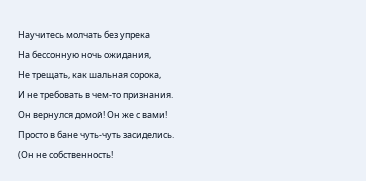Научитесь молчать без упрека
На бессонную ночь ожидания,
Не трещать, как шальная сорока,
И не требовать в чем-то признания.
Он вернулся домой! Он же с вами!
Просто в бане чуть-чуть засиделись.
(Он не собственность!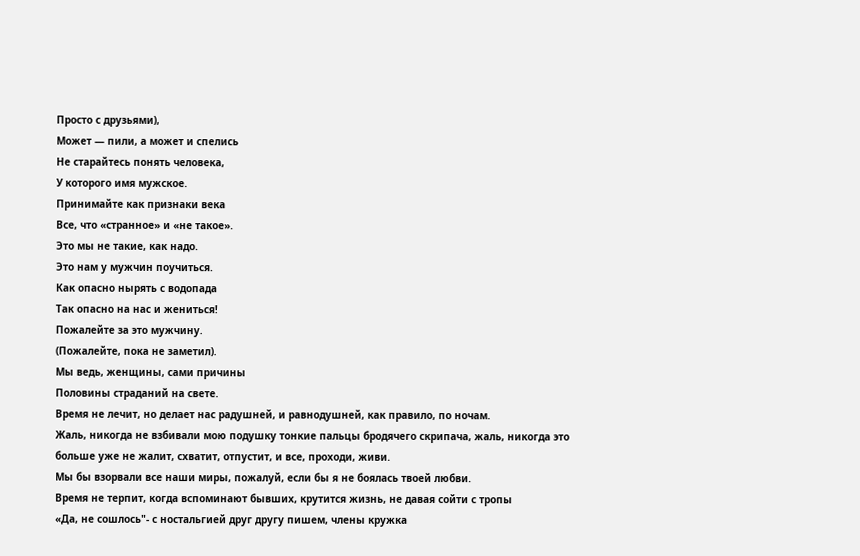Просто с друзьями),
Может — пили, а может и спелись
Не старайтесь понять человека,
У которого имя мужское.
Принимайте как признаки века
Все, что «странное» и «не такое».
Это мы не такие, как надо.
Это нам у мужчин поучиться.
Как опасно нырять с водопада
Так опасно на нас и жениться!
Пожалейте за это мужчину.
(Пожалейте, пока не заметил).
Мы ведь, женщины, сами причины
Половины страданий на свете.
Время не лечит, но делает нас радушней, и равнодушней, как правило, по ночам.
Жаль, никогда не взбивали мою подушку тонкие пальцы бродячего скрипача, жаль, никогда это больше уже не жалит, схватит, отпустит, и все, проходи, живи.
Мы бы взорвали все наши миры, пожалуй, если бы я не боялась твоей любви.
Время не терпит, когда вспоминают бывших, крутится жизнь, не давая сойти с тропы
«Да, не сошлось"- с ностальгией друг другу пишем, члены кружка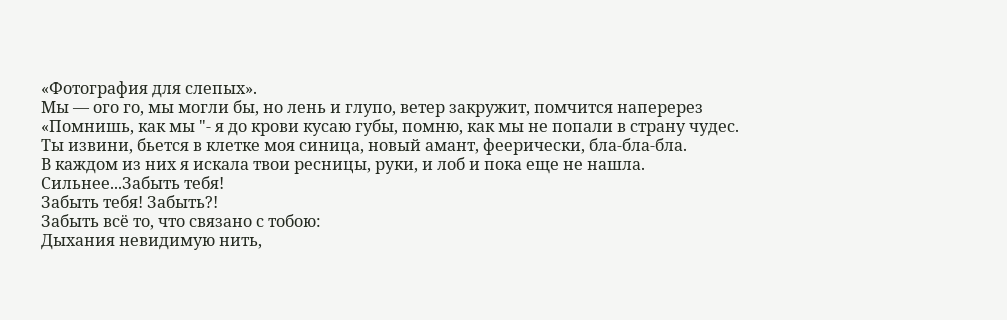«Фотография для слепых».
Мы — ого го, мы могли бы, но лень и глупо, ветер закружит, помчится наперерез
«Помнишь, как мы "- я до крови кусаю губы, помню, как мы не попали в страну чудес.
Ты извини, бьется в клетке моя синица, новый амант, феерически, бла-бла-бла.
В каждом из них я искала твои ресницы, руки, и лоб и пока еще не нашла.
Сильнее...Забыть тебя!
Забыть тебя! Забыть?!
Забыть всё то, что связано с тобою:
Дыхания невидимую нить,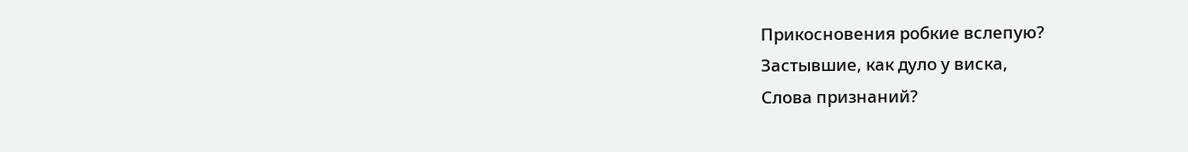Прикосновения робкие вслепую?
Застывшие, как дуло у виска,
Слова признаний?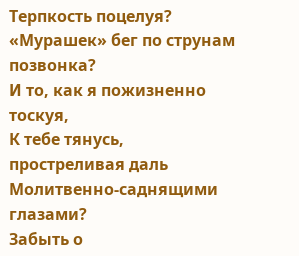Терпкость поцелуя?
«Мурашек» бег по струнам позвонка?
И то, как я пожизненно тоскуя,
К тебе тянусь, простреливая даль
Молитвенно-саднящими глазами?
Забыть о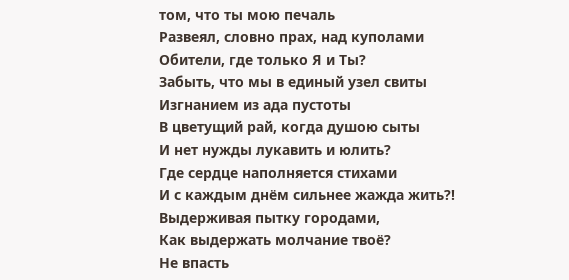том, что ты мою печаль
Развеял, словно прах, над куполами
Обители, где только Я и Ты?
Забыть, что мы в единый узел свиты
Изгнанием из ада пустоты
В цветущий рай, когда душою сыты
И нет нужды лукавить и юлить?
Где сердце наполняется стихами
И с каждым днём сильнее жажда жить?!
Выдерживая пытку городами,
Как выдержать молчание твоё?
Не впасть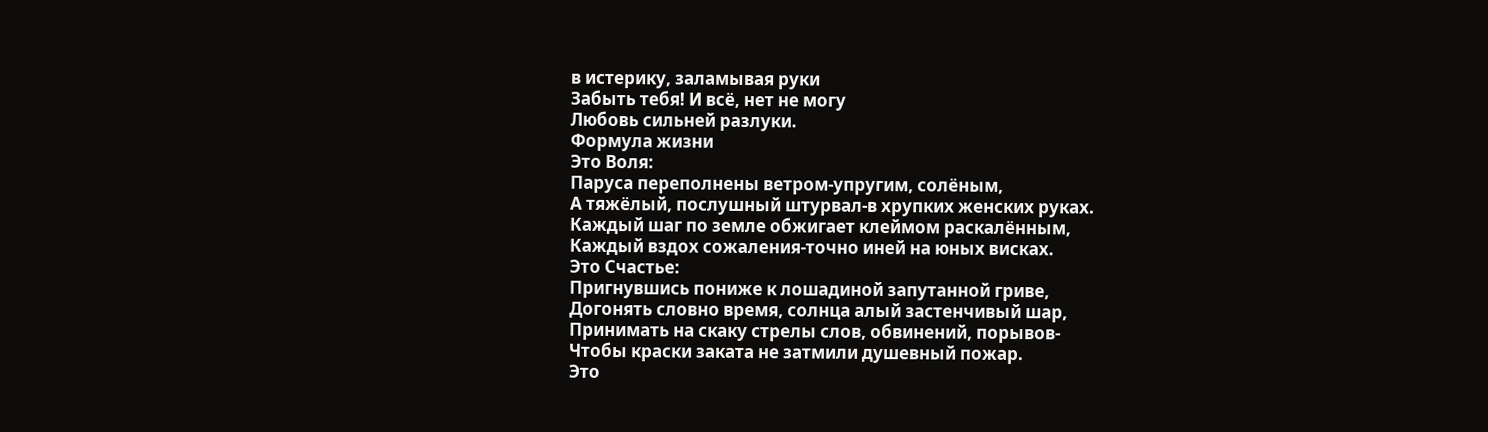в истерику, заламывая руки
Забыть тебя! И всё, нет не могу
Любовь сильней разлуки.
Формула жизни
Это Воля:
Паруса переполнены ветром-упругим, солёным,
А тяжёлый, послушный штурвал-в хрупких женских руках.
Каждый шаг по земле обжигает клеймом раскалённым,
Каждый вздох сожаления-точно иней на юных висках.
Это Счастье:
Пригнувшись пониже к лошадиной запутанной гриве,
Догонять словно время, солнца алый застенчивый шар,
Принимать на скаку стрелы слов, обвинений, порывов-
Чтобы краски заката не затмили душевный пожар.
Это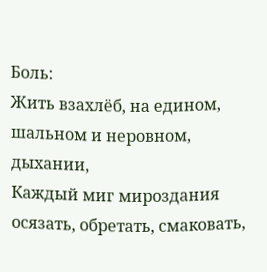Боль:
Жить взахлёб, на едином, шальном и неровном, дыхании,
Каждый миг мироздания осязать, обретать, смаковать,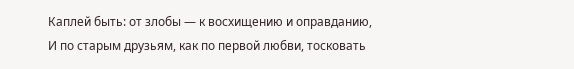Каплей быть: от злобы — к восхищению и оправданию,
И по старым друзьям, как по первой любви, тосковать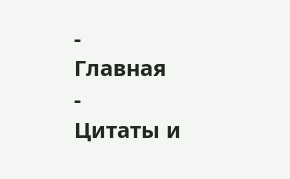-
Главная
-
Цитаты и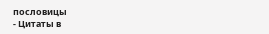пословицы
- Цитаты в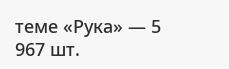теме «Рука» — 5 967 шт.